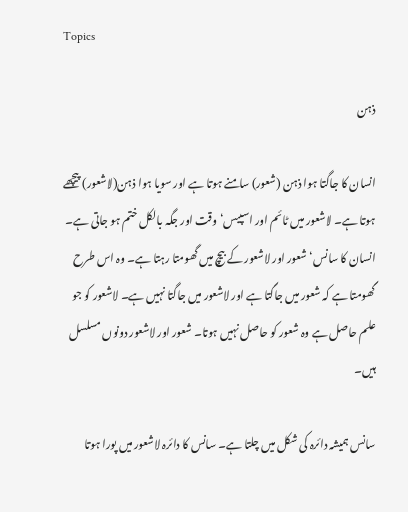Topics

ذہن

انسان کا جاگتا ہوا ذہن (شعور) سامنے ہوتا ہے اور سویا ہوا ذہن(لاشعور) پیچھے ہوتا ہے۔ لاشعور میں ٹائم اور اسپیس‘ وقت اور جگہ بالکل ختم ہو جاتی ہے۔ انسان کا سانس‘ شعور اور لاشعور کے بیچ میں گھومتا رہتا ہے۔ وہ اس طرح گھومتا ہے کہ شعور میں جاگتا ہے اور لاشعور میں جاگتا نہیں ہے۔ لاشعور کو جو علم حاصل ہے وہ شعور کو حاصل نہیں ہوتا۔ شعور اور لاشعور دونوں مسلسل ہیں۔

سانس ہمیشہ دائرہ کی شکل میں چلتا ہے۔ سانس کا دائرہ لاشعور میں پورا ہوتا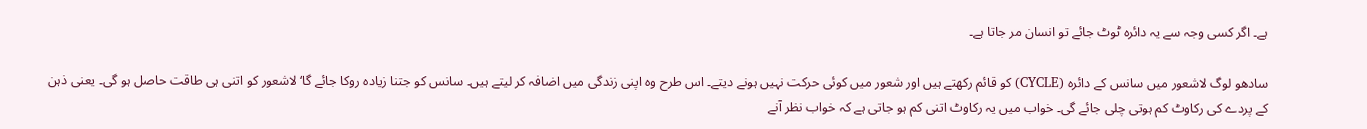ہے۔ اگر کسی وجہ سے یہ دائرہ ٹوٹ جائے تو انسان مر جاتا ہے۔

سادھو لوگ لاشعور میں سانس کے دائرہ (CYCLE) کو قائم رکھتے ہیں اور شعور میں کوئی حرکت نہیں ہونے دیتے۔ اس طرح وہ اپنی زندگی میں اضافہ کر لیتے ہیں۔ سانس کو جتنا زیادہ روکا جائے گا‘ لاشعور کو اتنی ہی طاقت حاصل ہو گی۔ یعنی ذہن کے پردے کی رکاوٹ کم ہوتی چلی جائے گی۔ خواب میں یہ رکاوٹ اتنی کم ہو جاتی ہے کہ خواب نظر آنے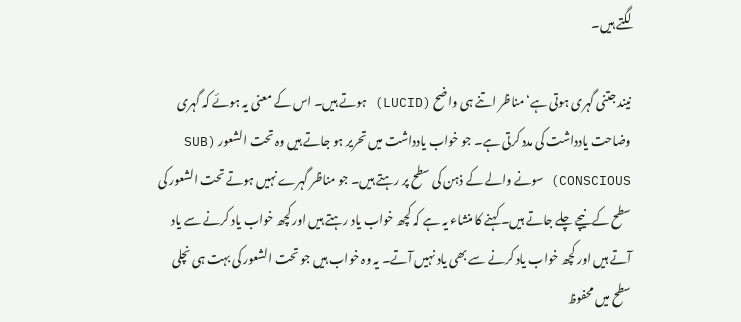لگتے ہیں۔

نیند جتنی گہری ہوتی ہے‘ مناظر اتنے ہی واضح (LUCID) ہوتے ہیں۔ اس کے معنی یہ ہوئے کہ گہری وضاحت یادداشت کی مدد کرتی ہے۔ جو خواب یادداشت میں تحریر ہو جاتے ہیں وہ تحت الشعور (SUB CONSCIOUS) سونے والے کے ذہن کی سطح پر رہتے ہیں۔ جو مناظر گہرے نہیں ہوتے تحت الشعور کی سطح کے نیچے چلے جاتے ہیں۔ کہنے کا منشاء یہ ہے کہ کچھ خواب یاد رہتے ہیں اور کچھ خواب یاد کرنے سے یاد آتے ہیں اور کچھ خواب یاد کرنے سے بھی یاد نہیں آتے۔ یہ وہ خواب ہیں جو تحت الشعور کی بہت ہی نچلی سطح میں محفوظ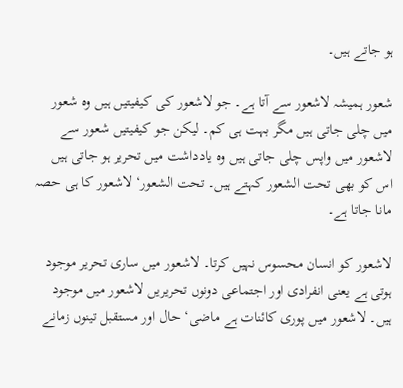ہو جاتے ہیں۔

شعور ہمیشہ لاشعور سے آتا ہے۔ جو لاشعور کی کیفیتیں ہیں وہ شعور میں چلی جاتی ہیں مگر بہت ہی کم۔ لیکن جو کیفیتیں شعور سے لاشعور میں واپس چلی جاتی ہیں وہ یادداشت میں تحریر ہو جاتی ہیں اس کو بھی تحت الشعور کہتے ہیں۔ تحت الشعور‘ لاشعور کا ہی حصہ مانا جاتا ہے۔

لاشعور کو انسان محسوس نہیں کرتا۔ لاشعور میں ساری تحریر موجود ہوتی ہے یعنی انفرادی اور اجتماعی دونوں تحریریں لاشعور میں موجود ہیں۔ لاشعور میں پوری کائنات ہے ماضی‘ حال اور مستقبل تینوں زمانے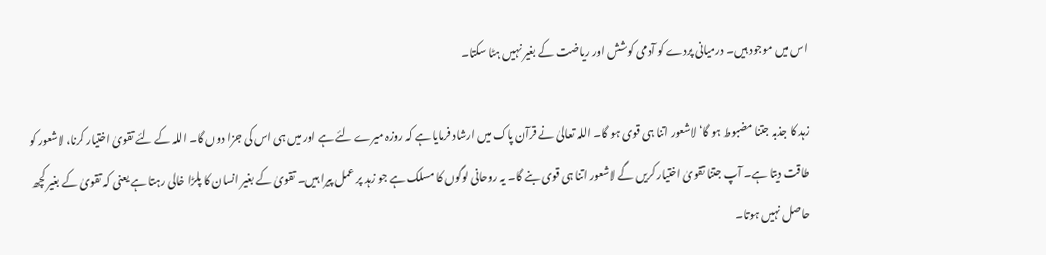اس میں موجود ہیں۔ درمیانی پردے کو آدمی کوشش اور ریاضت کے بغیر نہیں ہٹا سکتا۔

زہد کا جذبہ جتنا مضبوط ہو گا‘ لاشعور اتنا ہی قوی ہو گا۔ اللہ تعالیٰ نے قرآن پاک میں ارشاد فرمایا ہے کہ روزہ میرے لئے ہے اور میں ہی اس کی جزا دوں گا۔ اللہ کے لئے تقویٰ اختیار کرنا، لاشعور کو طاقت دیتا ہے۔ آپ جتنا تقویٰ اختیار کریں گے لاشعور اتنا ہی قوی بنے گا۔ یہ روحانی لوگوں کا مسلک ہے جو زہد پر عمل پیرا ہیں۔ تقویٰ کے بغیر انسان کا پلڑا خالی رہتا ہے یعنی کہ تقویٰ کے بغیر کچھ حاصل نہیں ہوتا۔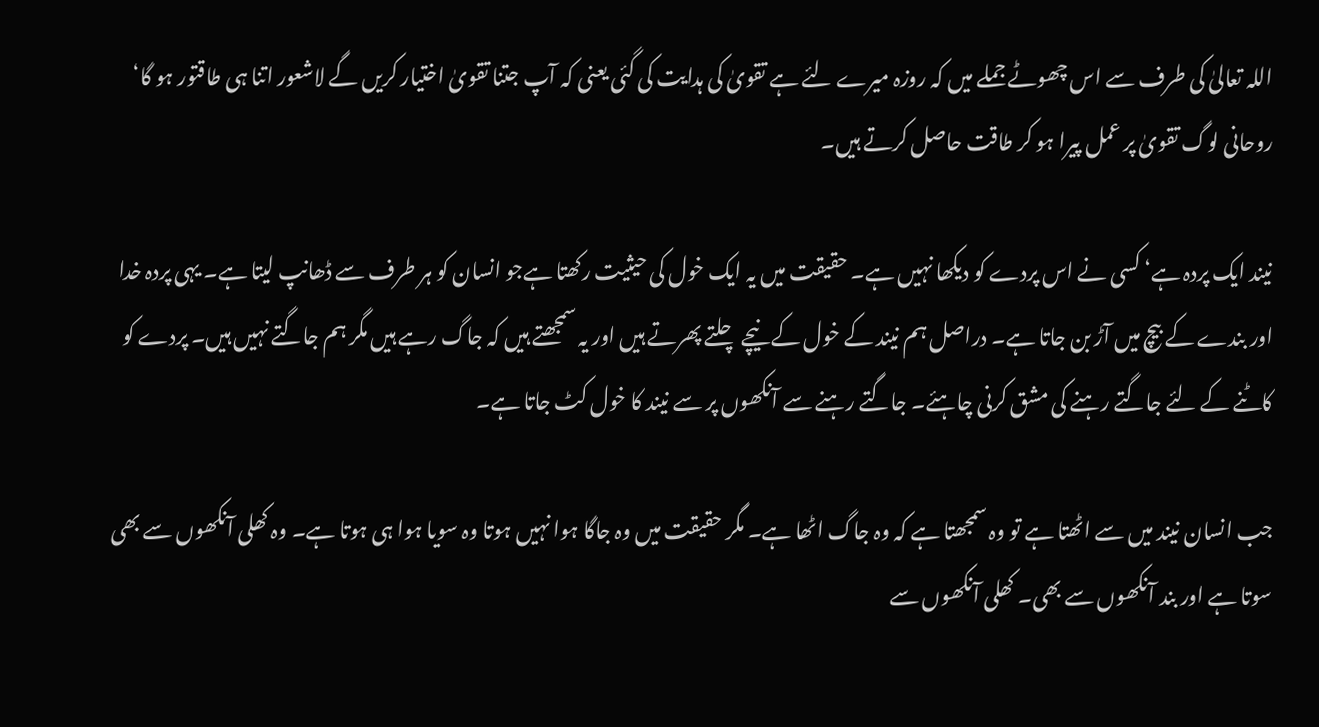اللہ تعالیٰ کی طرف سے اس چھوٹے جملے میں کہ روزہ میرے لئے ہے تقویٰ کی ہدایت کی گئی یعنی کہ آپ جتنا تقویٰ اختیار کریں گے لاشعور اتنا ہی طاقتور ہو گا‘ روحانی لوگ تقویٰ پر عمل پیرا ہو کر طاقت حاصل کرتے ہیں۔

نیند ایک پردہ ہے‘ کسی نے اس پردے کو دیکھا نہیں ہے۔ حقیقت میں یہ ایک خول کی حیثیت رکھتا ہےجو انسان کو ہر طرف سے ڈھانپ لیتا ہے۔ یہی پردہ خدا اور بندے کے بیچ میں آڑ بن جاتا ہے۔ دراصل ہم نیند کے خول کے نیچے چلتے پھرتے ہیں اور یہ سمجھتے ہیں کہ جاگ رہے ہیں مگر ہم جاگتے نہیں ہیں۔ پردے کو کاٹنے کے لئے جاگتے رہنے کی مشق کرنی چاہئے۔ جاگتے رہنے سے آنکھوں پر سے نیند کا خول کٹ جاتا ہے۔

جب انسان نیند میں سے اٹھتا ہے تو وہ سمجھتا ہے کہ وہ جاگ اٹھا ہے۔ مگر حقیقت میں وہ جاگا ہوا نہیں ہوتا وہ سویا ہوا ہی ہوتا ہے۔ وہ کھلی آنکھوں سے بھی سوتا ہے اور بند آنکھوں سے بھی۔ کھلی آنکھوں سے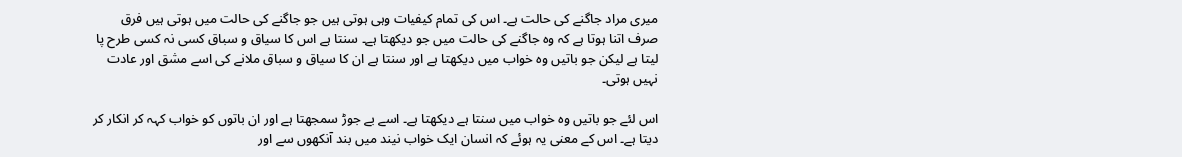میری مراد جاگنے کی حالت ہے۔ اس کی تمام کیفیات وہی ہوتی ہیں جو جاگنے کی حالت میں ہوتی ہیں فرق صرف اتنا ہوتا ہے کہ وہ جاگنے کی حالت میں جو دیکھتا ہے۔ سنتا ہے اس کا سیاق و سباق کسی نہ کسی طرح پا لیتا ہے لیکن جو باتیں وہ خواب میں دیکھتا ہے اور سنتا ہے ان کا سیاق و سباق ملانے کی اسے مشق اور عادت نہیں ہوتی۔

اس لئے جو باتیں وہ خواب میں سنتا ہے دیکھتا ہے۔ اسے بے جوڑ سمجھتا ہے اور ان باتوں کو خواب کہہ کر انکار کر دیتا ہے۔ اس کے معنی یہ ہوئے کہ انسان ایک خواب نیند میں بند آنکھوں سے اور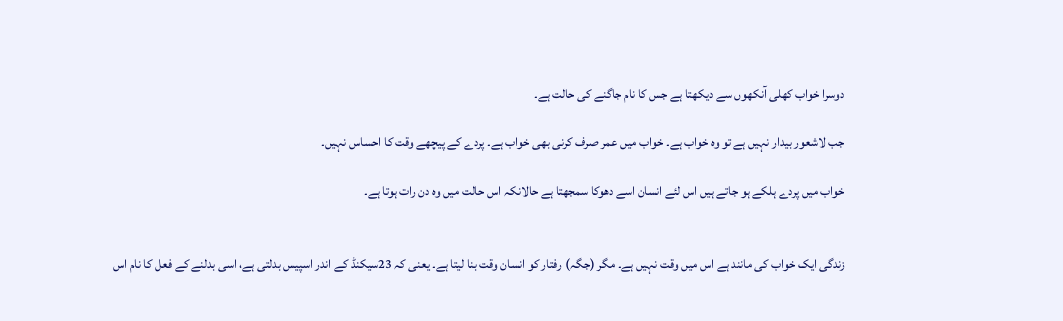دوسرا خواب کھلی آنکھوں سے دیکھتا ہے جس کا نام جاگنے کی حالت ہے۔

جب لاشعور بیدار نہیں ہے تو وہ خواب ہے۔ خواب میں عمر صرف کرنی بھی خواب ہے۔ پردے کے پیچھے وقت کا احساس نہیں۔

خواب میں پردے ہلکے ہو جاتے ہیں اس لئے انسان اسے دھوکا سمجھتا ہے حالانکہ اس حالت میں وہ دن رات ہوتا ہے۔


زندگی ایک خواب کی مانند ہے اس میں وقت نہیں ہے۔ مگر (جگہ) رفتار کو انسان وقت بنا لیتا ہے۔ یعنی کہ 23سیکنڈ کے اندر اسپیس بدلتی ہے، اسی بدلنے کے فعل کا نام اس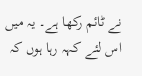نے ٹائم رکھا ہے۔ یہ میں اس لئے کہہ رہا ہوں کہ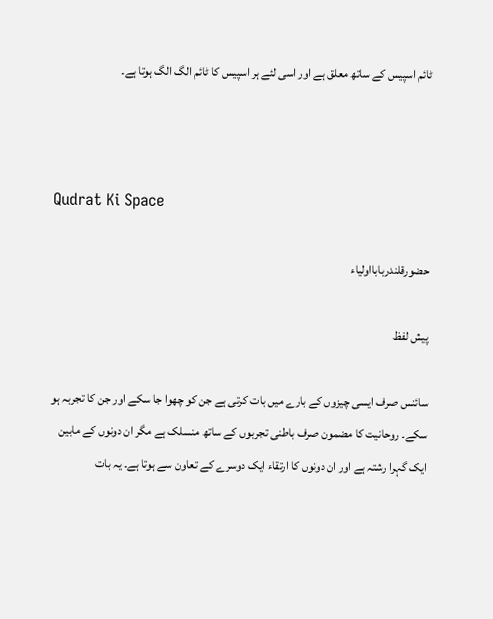ٹائم اسپیس کے ساتھ معلق ہے اور اسی لئے ہر اسپیس کا ٹائم الگ الگ ہوتا ہے۔



Qudrat Ki Space

حضورقلندربابااولیاء

پیش لفظ

سائنس صرف ایسی چیزوں کے بارے میں بات کرتی ہے جن کو چھوا جا سکے اور جن کا تجربہ ہو سکے۔ روحانیت کا مضمون صرف باطنی تجربوں کے ساتھ منسلک ہے مگر ان دونوں کے مابین ایک گہرا رشتہ ہے اور ان دونوں کا ارتقاء ایک دوسرے کے تعاون سے ہوتا ہے۔ یہ بات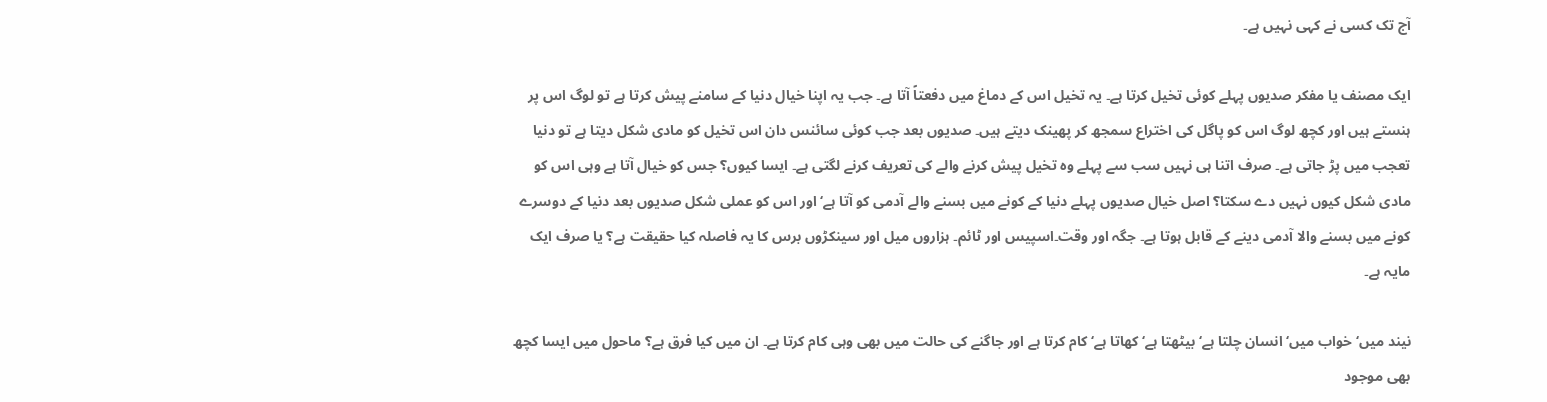آج تک کسی نے کہی نہیں ہے۔

ایک مصنف یا مفکر صدیوں پہلے کوئی تخیل کرتا ہے۔ یہ تخیل اس کے دماغ میں دفعتاً آتا ہے۔ جب یہ اپنا خیال دنیا کے سامنے پیش کرتا ہے تو لوگ اس پر ہنستے ہیں اور کچھ لوگ اس کو پاگل کی اختراع سمجھ کر پھینک دیتے ہیں۔ صدیوں بعد جب کوئی سائنس دان اس تخیل کو مادی شکل دیتا ہے تو دنیا تعجب میں پڑ جاتی ہے۔ صرف اتنا ہی نہیں سب سے پہلے وہ تخیل پیش کرنے والے کی تعریف کرنے لگتی ہے۔ ایسا کیوں؟ جس کو خیال آتا ہے وہی اس کو مادی شکل کیوں نہیں دے سکتا؟ اصل خیال صدیوں پہلے دنیا کے کونے میں بسنے والے آدمی کو آتا ہے‘ اور اس کو عملی شکل صدیوں بعد دنیا کے دوسرے کونے میں بسنے والا آدمی دینے کے قابل ہوتا ہے۔ جگہ اور وقت۔اسپیس اور ٹائم۔ ہزاروں میل اور سینکڑوں برس کا یہ فاصلہ کیا حقیقت ہے؟ یا صرف ایک مایہ ہے۔

نیند میں‘ خواب میں‘ انسان چلتا ہے‘ بیٹھتا ہے‘ کھاتا ہے‘ کام کرتا ہے اور جاگنے کی حالت میں بھی وہی کام کرتا ہے۔ ان میں کیا فرق ہے؟ ماحول میں ایسا کچھ بھی موجود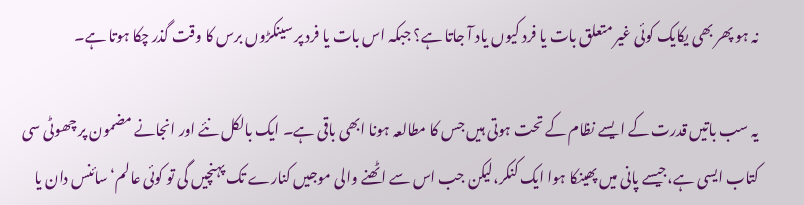نہ ہو پھر بھی یکایک کوئی غیر متعلق بات یا فرد کیوں یاد آ جاتا ہے؟ جبکہ اس بات یا فرد پر سینکڑوں برس کا وقت گذر چکا ہوتا ہے۔

یہ سب باتیں قدرت کے ا یسے نظام کے تحت ہوتی ہیں جس کا مطالعہ ہونا ابھی باقی ہے۔ ایک بالکل نئے اور انجانے مضمون پر چھوٹی سی کتاب ایسی ہے،جیسے پانی میں پھینکا ہوا ایک کنکر،لیکن جب اس سے اٹھنے والی موجیں کنارے تک پہنچیں گی تو کوئی عالم‘ سائنس دان یا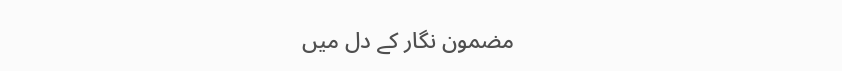مضمون نگار کے دل میں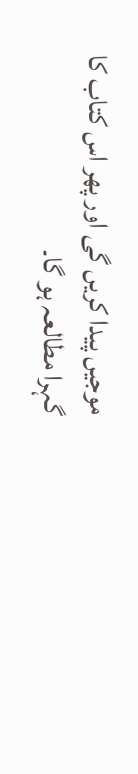موجیں پیدا کریں گی اور پھر اس کتاب کا گہرا مطالعہ ہو گا۔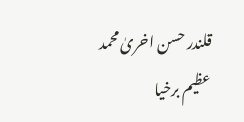قلندر حسن اخریٰ محمد عظیم برخیا